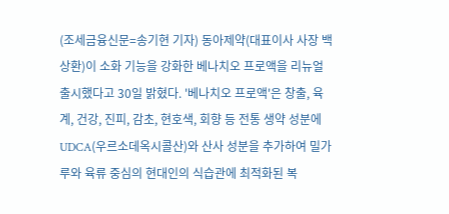(조세금융신문=송기현 기자) 동아제약(대표이사 사장 백상환)이 소화 기능을 강화한 베나치오 프로액을 리뉴얼 출시했다고 30일 밝혔다. '베나치오 프로액'은 창출, 육계, 건강, 진피, 감초, 현호색, 회향 등 전통 생약 성분에 UDCA(우르소데옥시콜산)와 산사 성분을 추가하여 밀가루와 육류 중심의 현대인의 식습관에 최적화된 복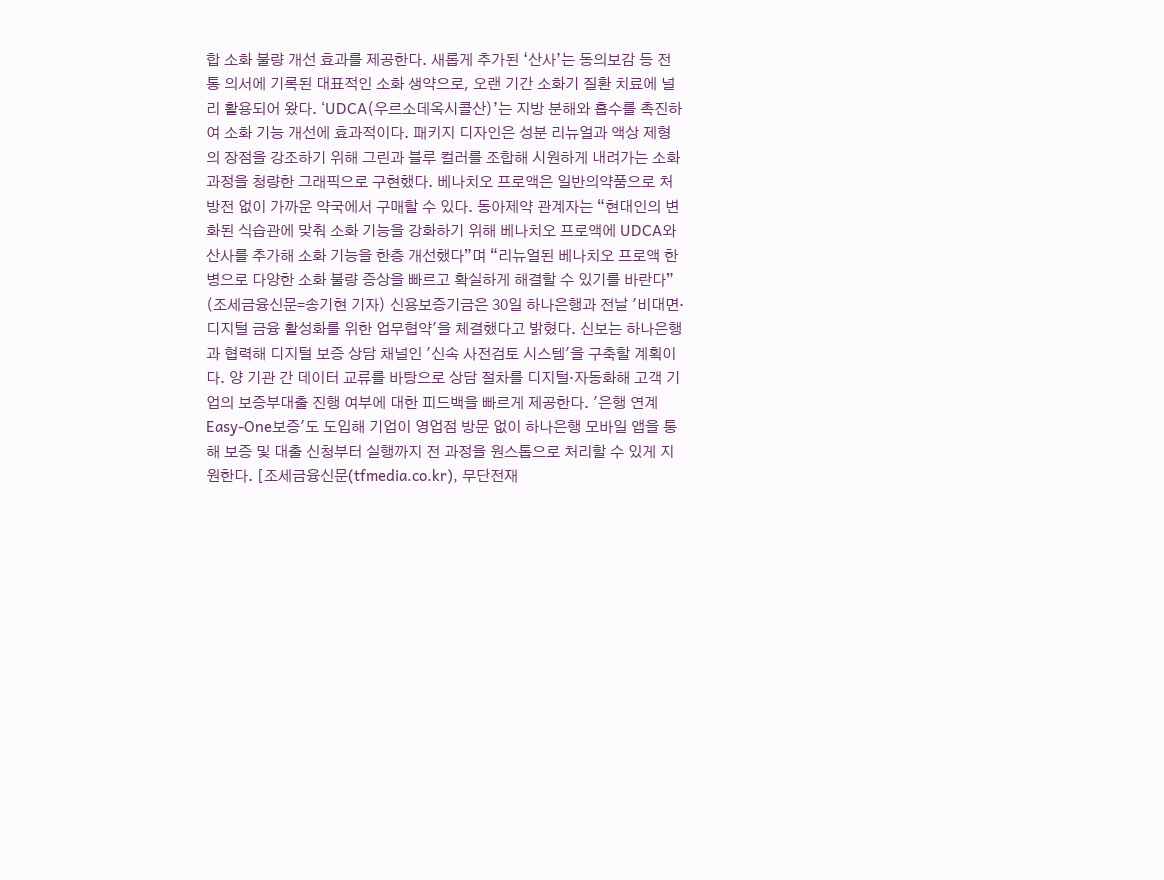합 소화 불량 개선 효과를 제공한다. 새롭게 추가된 ‘산사’는 동의보감 등 전통 의서에 기록된 대표적인 소화 생약으로, 오랜 기간 소화기 질환 치료에 널리 활용되어 왔다. ‘UDCA(우르소데옥시콜산)’는 지방 분해와 흡수를 촉진하여 소화 기능 개선에 효과적이다. 패키지 디자인은 성분 리뉴얼과 액상 제형의 장점을 강조하기 위해 그린과 블루 컬러를 조합해 시원하게 내려가는 소화 과정을 청량한 그래픽으로 구현했다. 베나치오 프로액은 일반의약품으로 처방전 없이 가까운 약국에서 구매할 수 있다. 동아제약 관계자는 “현대인의 변화된 식습관에 맞춰 소화 기능을 강화하기 위해 베나치오 프로액에 UDCA와 산사를 추가해 소화 기능을 한층 개선했다”며 “리뉴얼된 베나치오 프로액 한 병으로 다양한 소화 불량 증상을 빠르고 확실하게 해결할 수 있기를 바란다”
(조세금융신문=송기현 기자) 신용보증기금은 30일 하나은행과 전날 '비대면·디지털 금융 활성화를 위한 업무협약'을 체결했다고 밝혔다. 신보는 하나은행과 협력해 디지털 보증 상담 채널인 '신속 사전검토 시스템'을 구축할 계획이다. 양 기관 간 데이터 교류를 바탕으로 상담 절차를 디지털·자동화해 고객 기업의 보증부대출 진행 여부에 대한 피드백을 빠르게 제공한다. '은행 연계 Easy-One보증'도 도입해 기업이 영업점 방문 없이 하나은행 모바일 앱을 통해 보증 및 대출 신청부터 실행까지 전 과정을 원스톱으로 처리할 수 있게 지원한다. [조세금융신문(tfmedia.co.kr), 무단전재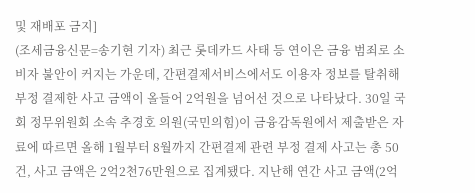및 재배포 금지]
(조세금융신문=송기현 기자) 최근 롯데카드 사태 등 연이은 금융 범죄로 소비자 불안이 커지는 가운데, 간편결제서비스에서도 이용자 정보를 탈취해 부정 결제한 사고 금액이 올들어 2억원을 넘어선 것으로 나타났다. 30일 국회 정무위원회 소속 추경호 의원(국민의힘)이 금융감독원에서 제출받은 자료에 따르면 올해 1월부터 8월까지 간편결제 관련 부정 결제 사고는 총 50건, 사고 금액은 2억2천76만원으로 집계됐다. 지난해 연간 사고 금액(2억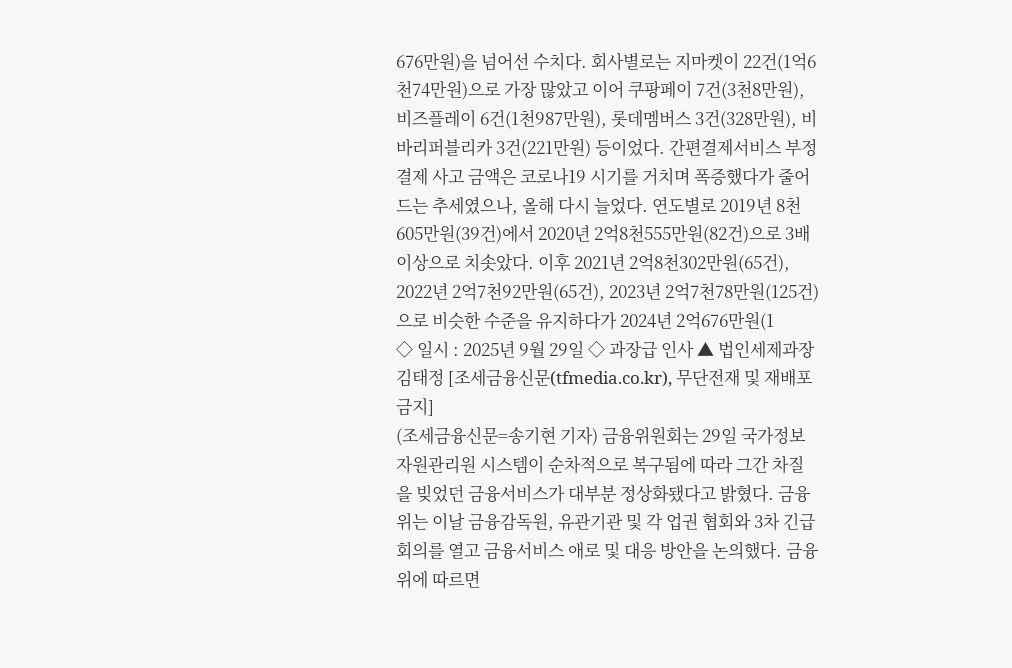676만원)을 넘어선 수치다. 회사별로는 지마켓이 22건(1억6천74만원)으로 가장 많았고 이어 쿠팡페이 7건(3천8만원), 비즈플레이 6건(1천987만원), 롯데멤버스 3건(328만원), 비바리퍼블리카 3건(221만원) 등이었다. 간편결제서비스 부정 결제 사고 금액은 코로나19 시기를 거치며 폭증했다가 줄어드는 추세였으나, 올해 다시 늘었다. 연도별로 2019년 8천605만원(39건)에서 2020년 2억8천555만원(82건)으로 3배 이상으로 치솟았다. 이후 2021년 2억8천302만원(65건), 2022년 2억7천92만원(65건), 2023년 2억7천78만원(125건)으로 비슷한 수준을 유지하다가 2024년 2억676만원(1
◇ 일시 : 2025년 9월 29일 ◇ 과장급 인사 ▲ 법인세제과장 김태정 [조세금융신문(tfmedia.co.kr), 무단전재 및 재배포 금지]
(조세금융신문=송기현 기자) 금융위원회는 29일 국가정보자원관리원 시스템이 순차적으로 복구됨에 따라 그간 차질을 빚었던 금융서비스가 대부분 정상화됐다고 밝혔다. 금융위는 이날 금융감독원, 유관기관 및 각 업권 협회와 3차 긴급회의를 열고 금융서비스 애로 및 대응 방안을 논의했다. 금융위에 따르면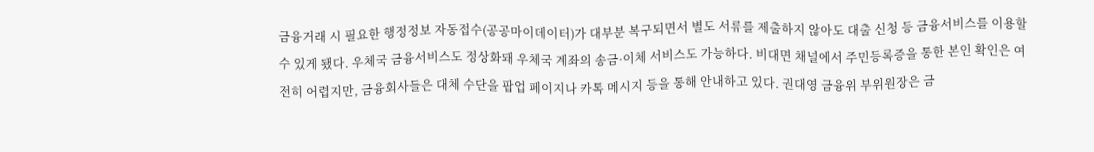금융거래 시 필요한 행정정보 자동접수(공공마이데이터)가 대부분 복구되면서 별도 서류를 제출하지 않아도 대출 신청 등 금융서비스를 이용할 수 있게 됐다. 우체국 금융서비스도 정상화돼 우체국 계좌의 송금·이체 서비스도 가능하다. 비대면 채널에서 주민등록증을 통한 본인 확인은 여전히 어렵지만, 금융회사들은 대체 수단을 팝업 페이지나 카톡 메시지 등을 통해 안내하고 있다. 권대영 금융위 부위원장은 금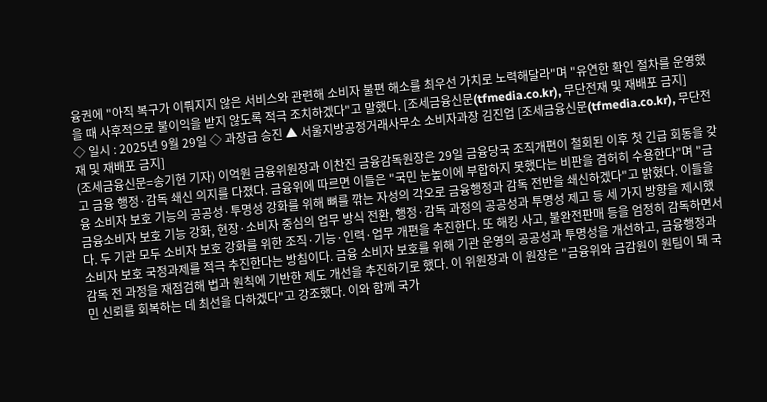융권에 "아직 복구가 이뤄지지 않은 서비스와 관련해 소비자 불편 해소를 최우선 가치로 노력해달라"며 "유연한 확인 절차를 운영했을 때 사후적으로 불이익을 받지 않도록 적극 조치하겠다"고 말했다. [조세금융신문(tfmedia.co.kr), 무단전재 및 재배포 금지]
◇ 일시 : 2025년 9월 29일 ◇ 과장급 승진 ▲ 서울지방공정거래사무소 소비자과장 김진업 [조세금융신문(tfmedia.co.kr), 무단전재 및 재배포 금지]
(조세금융신문=송기현 기자) 이억원 금융위원장과 이찬진 금융감독원장은 29일 금융당국 조직개편이 철회된 이후 첫 긴급 회동을 갖고 금융 행정·감독 쇄신 의지를 다졌다. 금융위에 따르면 이들은 "국민 눈높이에 부합하지 못했다는 비판을 겸허히 수용한다"며 "금융 소비자 보호 기능의 공공성·투명성 강화를 위해 뼈를 깎는 자성의 각오로 금융행정과 감독 전반을 쇄신하겠다"고 밝혔다. 이들을 금융소비자 보호 기능 강화, 현장·소비자 중심의 업무 방식 전환, 행정·감독 과정의 공공성과 투명성 제고 등 세 가지 방향을 제시했다. 두 기관 모두 소비자 보호 강화를 위한 조직·기능·인력·업무 개편을 추진한다. 또 해킹 사고, 불완전판매 등을 엄정히 감독하면서 소비자 보호 국정과제를 적극 추진한다는 방침이다. 금융 소비자 보호를 위해 기관 운영의 공공성과 투명성을 개선하고, 금융행정과 감독 전 과정을 재점검해 법과 원칙에 기반한 제도 개선을 추진하기로 했다. 이 위원장과 이 원장은 "금융위와 금감원이 원팀이 돼 국민 신뢰를 회복하는 데 최선을 다하겠다"고 강조했다. 이와 함께 국가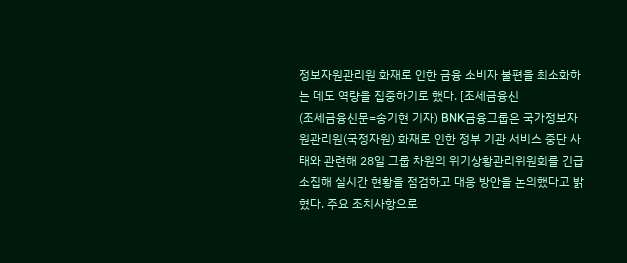정보자원관리원 화재로 인한 금융 소비자 불편을 최소화하는 데도 역량을 집중하기로 했다. [조세금융신
(조세금융신문=송기현 기자) BNK금융그룹은 국가정보자원관리원(국정자원) 화재로 인한 정부 기관 서비스 중단 사태와 관련해 28일 그룹 차원의 위기상황관리위원회를 긴급 소집해 실시간 현황을 점검하고 대응 방안을 논의했다고 밝혔다. 주요 조치사항으로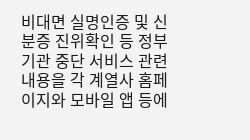비대면 실명인증 및 신분증 진위확인 등 정부 기관 중단 서비스 관련 내용을 각 계열사 홈페이지와 모바일 앱 등에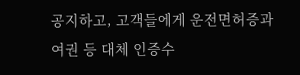공지하고, 고객들에게 운전면허증과 여권 등 대체 인증수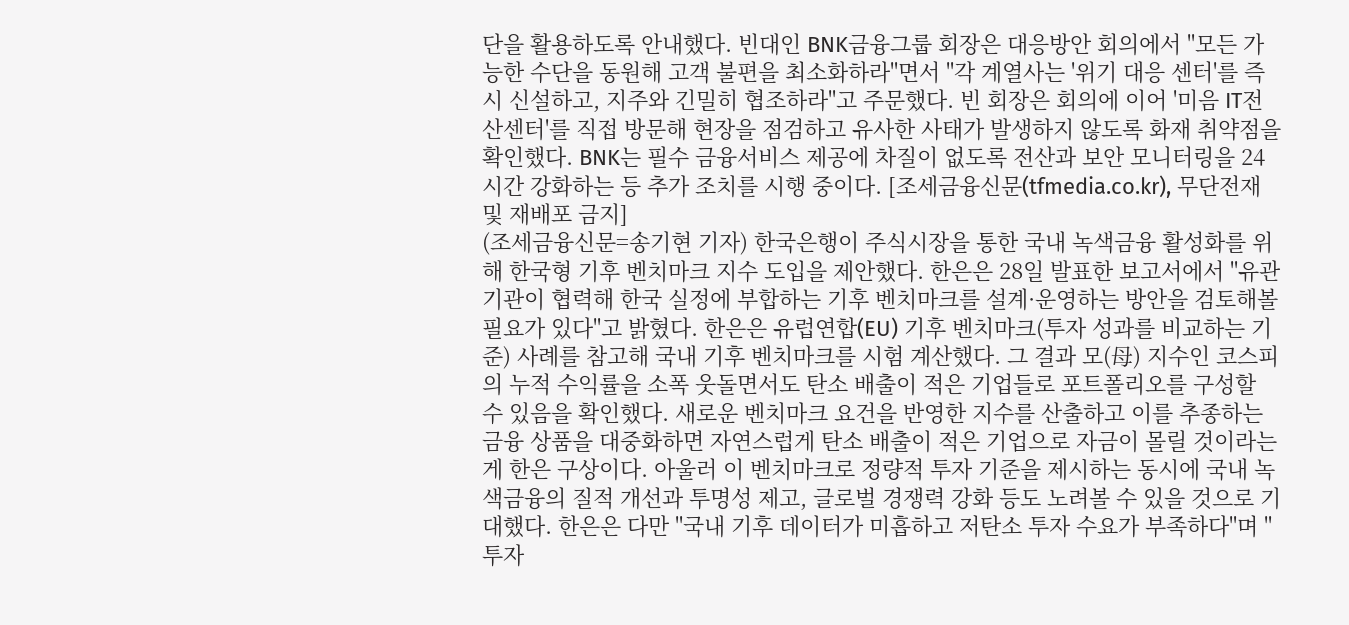단을 활용하도록 안내했다. 빈대인 BNK금융그룹 회장은 대응방안 회의에서 "모든 가능한 수단을 동원해 고객 불편을 최소화하라"면서 "각 계열사는 '위기 대응 센터'를 즉시 신설하고, 지주와 긴밀히 협조하라"고 주문했다. 빈 회장은 회의에 이어 '미음 IT전산센터'를 직접 방문해 현장을 점검하고 유사한 사태가 발생하지 않도록 화재 취약점을 확인했다. BNK는 필수 금융서비스 제공에 차질이 없도록 전산과 보안 모니터링을 24시간 강화하는 등 추가 조치를 시행 중이다. [조세금융신문(tfmedia.co.kr), 무단전재 및 재배포 금지]
(조세금융신문=송기현 기자) 한국은행이 주식시장을 통한 국내 녹색금융 활성화를 위해 한국형 기후 벤치마크 지수 도입을 제안했다. 한은은 28일 발표한 보고서에서 "유관기관이 협력해 한국 실정에 부합하는 기후 벤치마크를 설계·운영하는 방안을 검토해볼 필요가 있다"고 밝혔다. 한은은 유럽연합(EU) 기후 벤치마크(투자 성과를 비교하는 기준) 사례를 참고해 국내 기후 벤치마크를 시험 계산했다. 그 결과 모(母) 지수인 코스피의 누적 수익률을 소폭 웃돌면서도 탄소 배출이 적은 기업들로 포트폴리오를 구성할 수 있음을 확인했다. 새로운 벤치마크 요건을 반영한 지수를 산출하고 이를 추종하는 금융 상품을 대중화하면 자연스럽게 탄소 배출이 적은 기업으로 자금이 몰릴 것이라는 게 한은 구상이다. 아울러 이 벤치마크로 정량적 투자 기준을 제시하는 동시에 국내 녹색금융의 질적 개선과 투명성 제고, 글로벌 경쟁력 강화 등도 노려볼 수 있을 것으로 기대했다. 한은은 다만 "국내 기후 데이터가 미흡하고 저탄소 투자 수요가 부족하다"며 "투자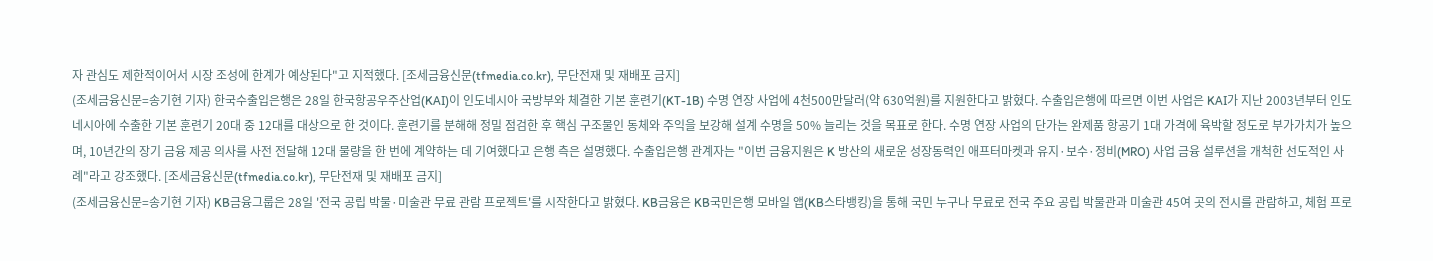자 관심도 제한적이어서 시장 조성에 한계가 예상된다"고 지적했다. [조세금융신문(tfmedia.co.kr), 무단전재 및 재배포 금지]
(조세금융신문=송기현 기자) 한국수출입은행은 28일 한국항공우주산업(KAI)이 인도네시아 국방부와 체결한 기본 훈련기(KT-1B) 수명 연장 사업에 4천500만달러(약 630억원)를 지원한다고 밝혔다. 수출입은행에 따르면 이번 사업은 KAI가 지난 2003년부터 인도네시아에 수출한 기본 훈련기 20대 중 12대를 대상으로 한 것이다. 훈련기를 분해해 정밀 점검한 후 핵심 구조물인 동체와 주익을 보강해 설계 수명을 50% 늘리는 것을 목표로 한다. 수명 연장 사업의 단가는 완제품 항공기 1대 가격에 육박할 정도로 부가가치가 높으며, 10년간의 장기 금융 제공 의사를 사전 전달해 12대 물량을 한 번에 계약하는 데 기여했다고 은행 측은 설명했다. 수출입은행 관계자는 "이번 금융지원은 K 방산의 새로운 성장동력인 애프터마켓과 유지·보수·정비(MRO) 사업 금융 설루션을 개척한 선도적인 사례"라고 강조했다. [조세금융신문(tfmedia.co.kr), 무단전재 및 재배포 금지]
(조세금융신문=송기현 기자) KB금융그룹은 28일 '전국 공립 박물·미술관 무료 관람 프로젝트'를 시작한다고 밝혔다. KB금융은 KB국민은행 모바일 앱(KB스타뱅킹)을 통해 국민 누구나 무료로 전국 주요 공립 박물관과 미술관 45여 곳의 전시를 관람하고, 체험 프로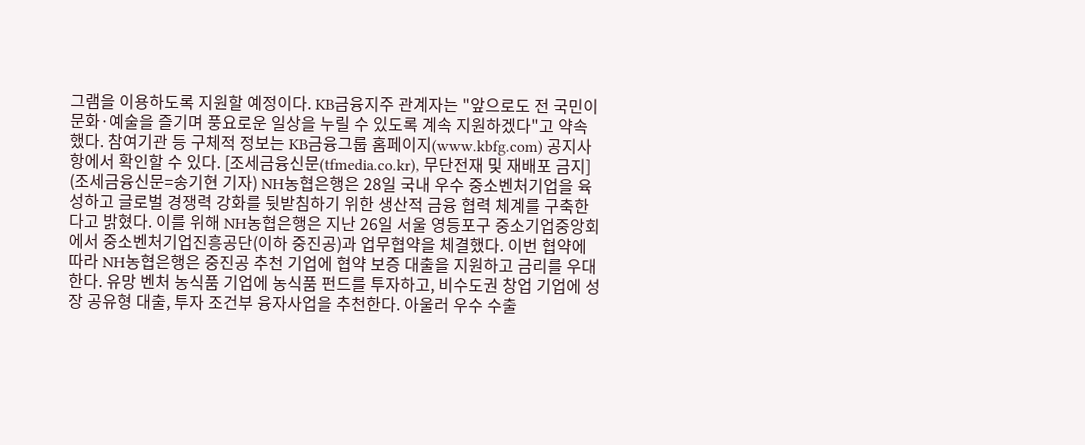그램을 이용하도록 지원할 예정이다. KB금융지주 관계자는 "앞으로도 전 국민이 문화·예술을 즐기며 풍요로운 일상을 누릴 수 있도록 계속 지원하겠다"고 약속했다. 참여기관 등 구체적 정보는 KB금융그룹 홈페이지(www.kbfg.com) 공지사항에서 확인할 수 있다. [조세금융신문(tfmedia.co.kr), 무단전재 및 재배포 금지]
(조세금융신문=송기현 기자) NH농협은행은 28일 국내 우수 중소벤처기업을 육성하고 글로벌 경쟁력 강화를 뒷받침하기 위한 생산적 금융 협력 체계를 구축한다고 밝혔다. 이를 위해 NH농협은행은 지난 26일 서울 영등포구 중소기업중앙회에서 중소벤처기업진흥공단(이하 중진공)과 업무협약을 체결했다. 이번 협약에 따라 NH농협은행은 중진공 추천 기업에 협약 보증 대출을 지원하고 금리를 우대한다. 유망 벤처 농식품 기업에 농식품 펀드를 투자하고, 비수도권 창업 기업에 성장 공유형 대출, 투자 조건부 융자사업을 추천한다. 아울러 우수 수출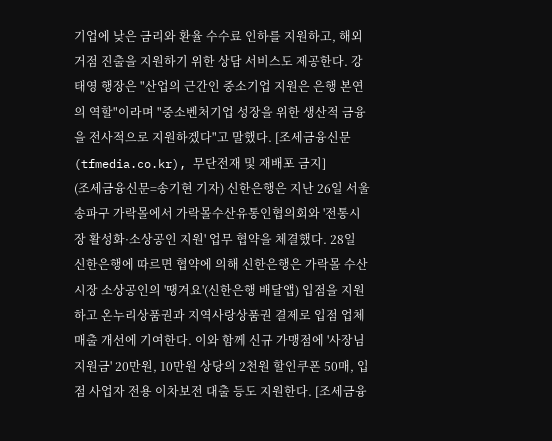기업에 낮은 금리와 환율 수수료 인하를 지원하고, 해외 거점 진출을 지원하기 위한 상담 서비스도 제공한다. 강태영 행장은 "산업의 근간인 중소기업 지원은 은행 본연의 역할"이라며 "중소벤처기업 성장을 위한 생산적 금융을 전사적으로 지원하겠다"고 말했다. [조세금융신문(tfmedia.co.kr), 무단전재 및 재배포 금지]
(조세금융신문=송기현 기자) 신한은행은 지난 26일 서울 송파구 가락몰에서 가락몰수산유통인협의회와 '전통시장 활성화·소상공인 지원' 업무 협약을 체결했다. 28일 신한은행에 따르면 협약에 의해 신한은행은 가락몰 수산시장 소상공인의 '땡겨요'(신한은행 배달앱) 입점을 지원하고 온누리상품권과 지역사랑상품권 결제로 입점 업체 매출 개선에 기여한다. 이와 함께 신규 가맹점에 '사장님 지원금' 20만원, 10만원 상당의 2천원 할인쿠폰 50매, 입점 사업자 전용 이차보전 대출 등도 지원한다. [조세금융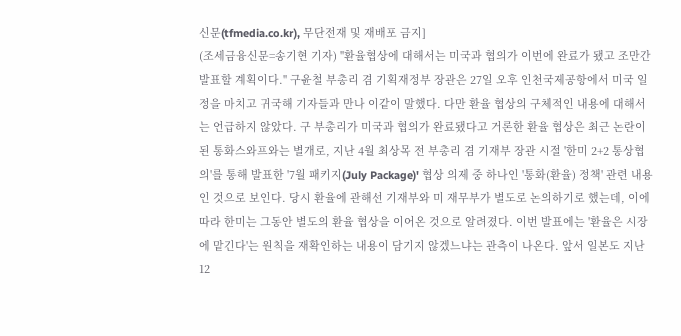신문(tfmedia.co.kr), 무단전재 및 재배포 금지]
(조세금융신문=송기현 기자) "환율협상에 대해서는 미국과 협의가 이번에 완료가 됐고 조만간 발표할 계획이다." 구윤철 부총리 겸 기획재정부 장관은 27일 오후 인천국제공항에서 미국 일정을 마치고 귀국해 기자들과 만나 이같이 말했다. 다만 환율 협상의 구체적인 내용에 대해서는 언급하지 않았다. 구 부총리가 미국과 협의가 완료됐다고 거론한 환율 협상은 최근 논란이 된 통화스와프와는 별개로, 지난 4월 최상목 전 부총리 겸 기재부 장관 시절 '한미 2+2 통상협의'를 통해 발표한 '7월 패키지(July Package)' 협상 의제 중 하나인 '통화(환율) 정책' 관련 내용인 것으로 보인다. 당시 환율에 관해선 기재부와 미 재무부가 별도로 논의하기로 했는데, 이에 따라 한미는 그동안 별도의 환율 협상을 이어온 것으로 알려졌다. 이번 발표에는 '환율은 시장에 맡긴다'는 원칙을 재확인하는 내용이 담기지 않겠느냐는 관측이 나온다. 앞서 일본도 지난 12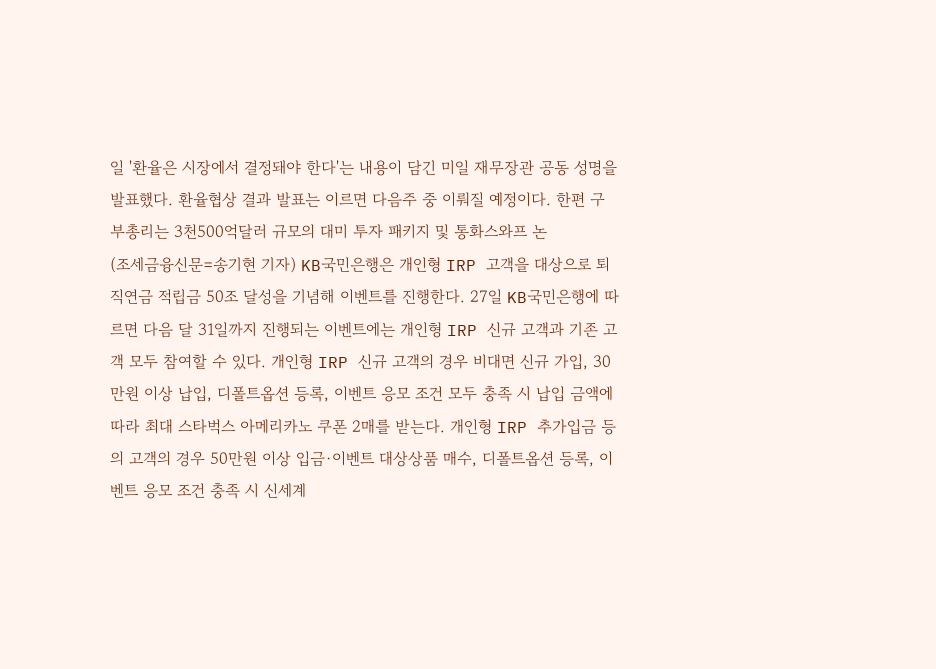일 '환율은 시장에서 결정돼야 한다'는 내용이 담긴 미일 재무장관 공동 성명을 발표했다. 환율협상 결과 발표는 이르면 다음주 중 이뤄질 예정이다. 한편 구 부총리는 3천500억달러 규모의 대미 투자 패키지 및 통화스와프 논
(조세금융신문=송기현 기자) KB국민은행은 개인형 IRP 고객을 대상으로 퇴직연금 적립금 50조 달성을 기념해 이벤트를 진행한다. 27일 KB국민은행에 따르면 다음 달 31일까지 진행되는 이벤트에는 개인형 IRP 신규 고객과 기존 고객 모두 참여할 수 있다. 개인형 IRP 신규 고객의 경우 비대면 신규 가입, 30만원 이상 납입, 디폴트옵션 등록, 이벤트 응모 조건 모두 충족 시 납입 금액에 따라 최대 스타벅스 아메리카노 쿠폰 2매를 받는다. 개인형 IRP 추가입금 등의 고객의 경우 50만원 이상 입금·이벤트 대상상품 매수, 디폴트옵션 등록, 이벤트 응모 조건 충족 시 신세계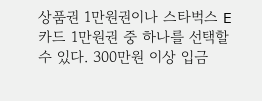상품권 1만원권이나 스타벅스 E카드 1만원권 중 하나를 선택할 수 있다. 300만원 이상 입금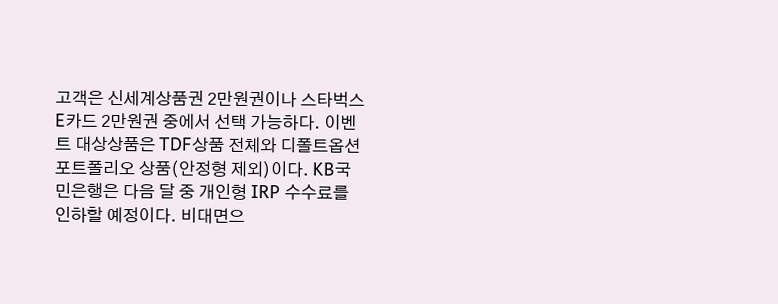고객은 신세계상품권 2만원권이나 스타벅스 E카드 2만원권 중에서 선택 가능하다. 이벤트 대상상품은 TDF상품 전체와 디폴트옵션 포트폴리오 상품(안정형 제외)이다. KB국민은행은 다음 달 중 개인형 IRP 수수료를 인하할 예정이다. 비대면으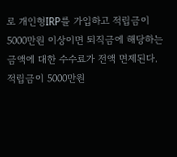로 개인형IRP를 가입하고 적립금이 5000만원 이상이면 퇴직금에 해당하는 금액에 대한 수수료가 전액 면제된다. 적립금이 5000만원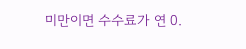미만이면 수수료가 연 0.